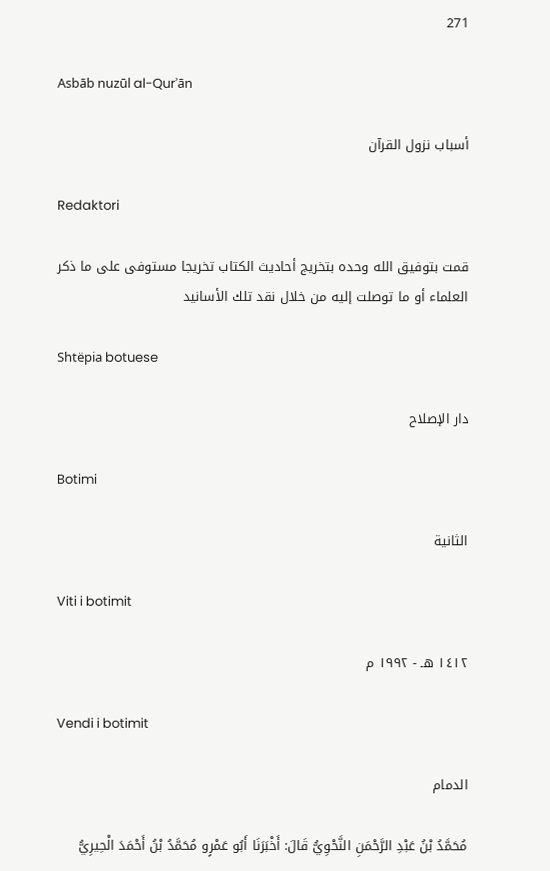271

Asbāb nuzūl al-Qurʾān

أسباب نزول القرآن

Redaktori

قمت بتوفيق الله وحده بتخريج أحاديث الكتاب تخريجا مستوفى على ما ذكر العلماء أو ما توصلت إليه من خلال نقد تلك الأسانيد

Shtëpia botuese

دار الإصلاح

Botimi

الثانية

Viti i botimit

١٤١٢ هـ - ١٩٩٢ م

Vendi i botimit

الدمام

مُحَمَّدُ بْنُ عَبْدِ الرَّحْمَنِ النَّحْوِيُّ قَالَ: أَخْبَرَنَا أَبُو عَمْرٍو مُحَمَّدُ بْنُ أَحْمَدَ الْحِيرِيُّ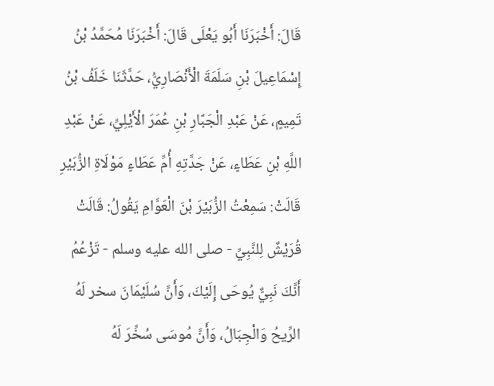قَالَ: أَخْبَرَنَا أَبُو يَعْلَى قَالَ: أَخْبَرَنَا مُحَمَّدُ بْنُ إِسْمَاعِيلَ بْنِ سَلَمَةَ الْأَنْصَارِيُّ، حَدَّثَنَا خَلَفُ بْنُ تَمِيمٍ، عَنْ عَبْدِ الْجَبَّارِ بْنِ عُمَرَ الْأَيْلِيِّ، عَنْ عَبْدِ اللَّهِ بْنِ عَطَاءٍ، عَنْ جَدَّتِهِ أُمِّ عَطَاءٍ مَوْلَاةِ الزُّبَيْرِ قَالَتْ: سَمِعْتُ الزُّبَيْرَ بْنَ الْعَوَّامِ يَقُولُ: قَالَتْ قُرَيْشٌ لِلنَّبِيِّ - صلى الله عليه وسلم - تَزْعُمُ أَنَّكَ نَبِيٌّ يُوحَى إِلَيْكَ، وَأَنَّ سُلَيْمَانَ سخر لَهُ الرِّيحُ وَالْجِبَالُ، وَأَنَّ مُوسَى سُخِّرَ لَهُ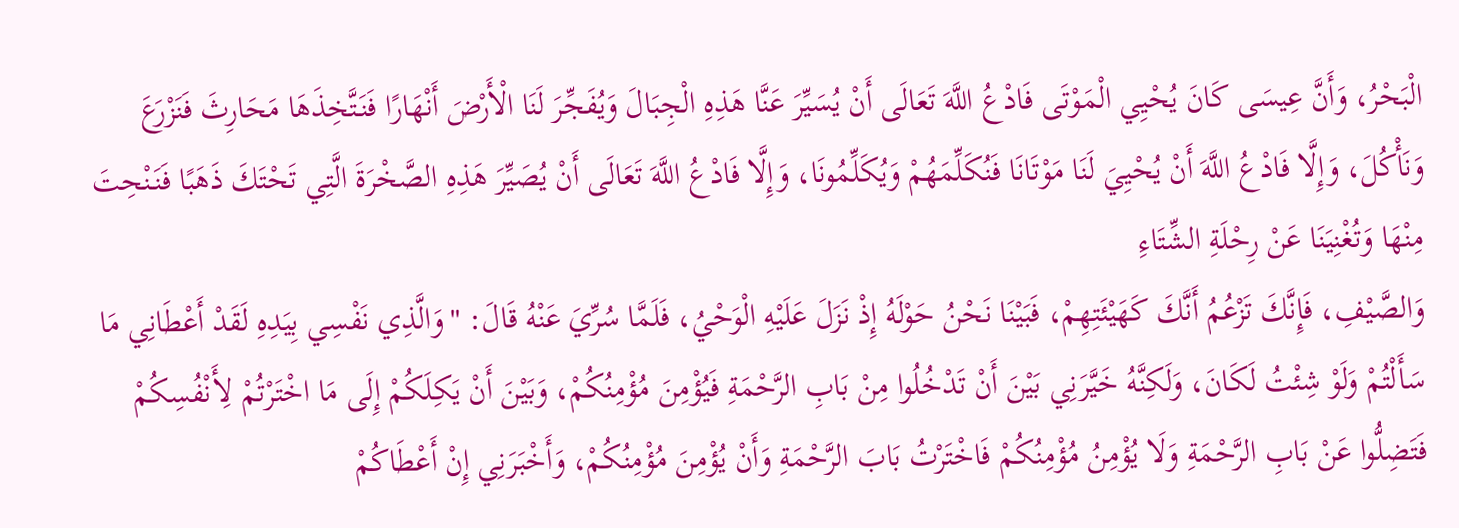الْبَحْرُ، وَأَنَّ عِيسَى كَانَ يُحْيِي الْمَوْتَى فَادْعُ اللَّهَ تَعَالَى أَنْ يُسَيِّرَ عَنَّا هَذِهِ الْجِبَالَ وَيُفَجِّرَ لَنَا الْأَرْضَ أَنْهَارًا فَنَتَّخِذَهَا مَحَارِثَ فَنَزْرَعَ وَنَأْكُلَ، وَإِلَّا فَادْعُ اللَّهَ أَنْ يُحْيِيَ لَنَا مَوْتَانَا فَنُكَلِّمَهُمْ وَيُكَلِّمُونَا، وَإِلَّا فَادْعُ اللَّهَ تَعَالَى أَنْ يُصَيِّرَ هَذِهِ الصَّخْرَةَ الَّتِي تَحْتَكَ ذَهَبًا فَنَنْحِتَ مِنْهَا وَتُغْنِيَنَا عَنْ رِحْلَةِ الشِّتَاءِ
وَالصَّيْفِ، فَإِنَّكَ تَزْعُمُ أَنَّكَ كَهَيْئَتِهِمْ، فَبَيْنَا نَحْنُ حَوْلَهُ إِذْ نَزَلَ عَلَيْهِ الْوَحْيُ، فَلَمَّا سُرِّيَ عَنْهُ قَالَ: "وَالَّذِي نَفْسِي بِيَدِهِ لَقَدْ أَعْطَانِي مَا سَأَلْتُمْ وَلَوْ شِئْتُ لَكَانَ، وَلَكِنَّهُ خَيَّرَنِي بَيْنَ أَنْ تَدْخُلُوا مِنْ بَابِ الرَّحْمَةِ فَيُؤْمِنَ مُؤْمِنُكُمْ، وَبَيْنَ أَنْ يَكِلَكُمْ إِلَى مَا اخْتَرْتُمْ لِأَنْفُسِكُمْ فَتَضِلُّوا عَنْ بَابِ الرَّحْمَةِ وَلَا يُؤْمِنُ مُؤْمِنُكُمْ فَاخْتَرْتُ بَابَ الرَّحْمَةِ وَأَنْ يُؤْمِنَ مُؤْمِنُكُمْ، وَأَخْبَرَنِي إِنْ أَعْطَاكُمْ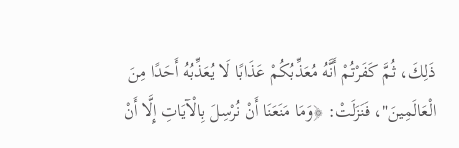ذَلِكَ، ثُمَّ كَفَرْتُمْ أَنَّهُ مُعَذِّبُكُمْ عَذَابًا لَا يُعَذِّبُهُ أَحَدًا مِنَ الْعَالَمِينَ"، فَنَزَلَتْ: ﴿وَمَا مَنَعَنَا أَنْ نُرْسِلَ بِالْآيَاتِ إِلَّا أَنْ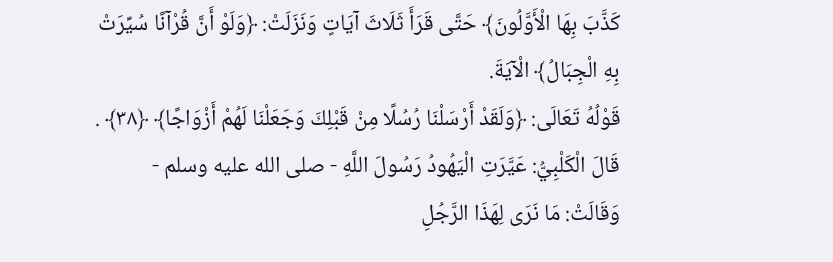كَذَّبَ بِهَا الْأَوَّلُونَ﴾ حَتَّى قَرَأَ ثَلَاثَ آيَاتٍ وَنَزَلَتْ: ﴿وَلَوْ أَنَّ قُرْآنًا سُيِّرَتْ بِهِ الْجِبَالُ﴾ الْآيَةَ.
قَوْلُهُ تَعَالَى: ﴿وَلَقَدْ أَرْسَلْنَا رُسُلًا مِنْ قَبْلِكَ وَجَعَلْنَا لَهُمْ أَزْوَاجًا﴾ ﴿٣٨﴾ .
قَالَ الْكَلْبِيُّ: عَيَّرَتِ الْيَهُودُ رَسُولَ اللَّهِ - صلى الله عليه وسلم - وَقَالَتْ: مَا نَرَى لِهَذَا الرَّجُلِ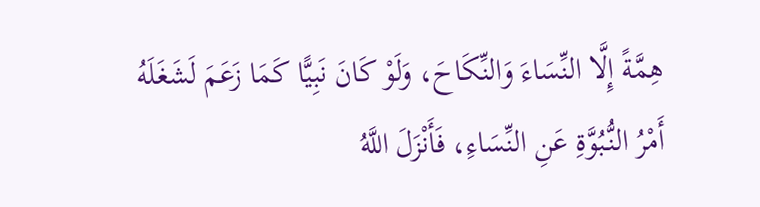هِمَّةً إِلَّا النِّسَاءَ وَالنِّكَاحَ، وَلَوْ كَانَ نَبِيًّا كَمَا زَعَمَ لَشَغَلَهُ أَمْرُ النُّبُوَّةِ عَنِ النِّسَاءِ، فَأَنْزَلَ اللَّهُ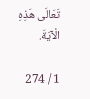تَعَالَى هَذِهِ الْآيَةَ.

1 / 274